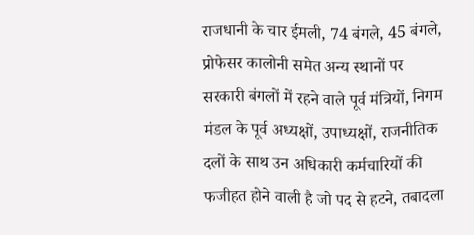राजधानी के चार ईमली, 74 बंगले, 45 बंगले, प्रोफेसर कालोनी समेत अन्य स्थानों पर सरकारी बंगलों में रहने वाले पूर्व मंत्रियों, निगम मंडल के पूर्व अध्यक्षों, उपाध्यक्षों, राजनीतिक दलों के साथ उन अधिकारी कर्मचारियों की फजीहत होने वाली है जो पद से हटने, तबादला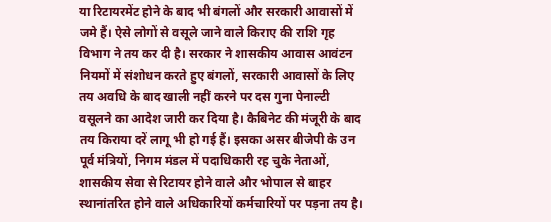या रिटायरमेंट होने के बाद भी बंगलों और सरकारी आवासों में जमे हैं। ऐसे लोगों से वसूले जाने वाले किराए की राशि गृह विभाग ने तय कर दी है। सरकार ने शासकीय आवास आवंटन नियमों में संशोधन करते हुए बंगलों, सरकारी आवासों के लिए तय अवधि के बाद खाली नहीं करने पर दस गुना पेनाल्टी वसूलने का आदेश जारी कर दिया है। कैबिनेट की मंजूरी के बाद तय किराया दरें लागू भी हो गई हैं। इसका असर बीजेपी के उन पूर्व मंत्रियों, निगम मंडल में पदाधिकारी रह चुके नेताओं, शासकीय सेवा से रिटायर होने वाले और भोपाल से बाहर स्थानांतरित होने वाले अधिकारियों कर्मचारियों पर पड़ना तय है।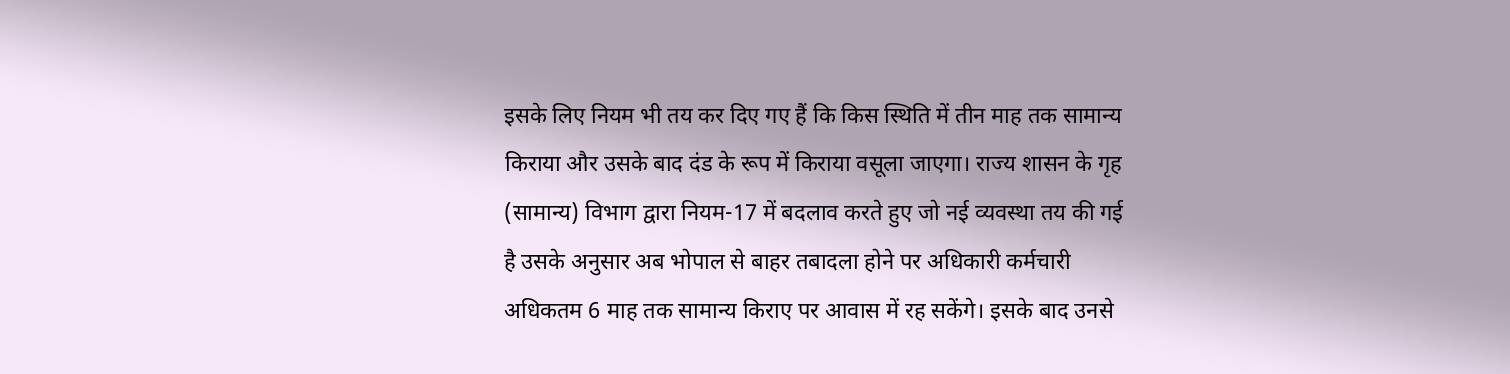इसके लिए नियम भी तय कर दिए गए हैं कि किस स्थिति में तीन माह तक सामान्य किराया और उसके बाद दंड के रूप में किराया वसूला जाएगा। राज्य शासन के गृह (सामान्य) विभाग द्वारा नियम-17 में बदलाव करते हुए जो नई व्यवस्था तय की गई है उसके अनुसार अब भोपाल से बाहर तबादला होने पर अधिकारी कर्मचारी अधिकतम 6 माह तक सामान्य किराए पर आवास में रह सकेंगे। इसके बाद उनसे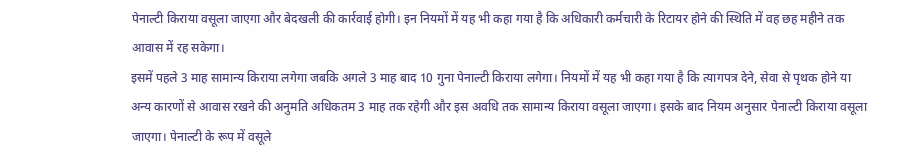पेनाल्टी किराया वसूला जाएगा और बेदखली की कार्रवाई होगी। इन नियमों में यह भी कहा गया है कि अधिकारी कर्मचारी के रिटायर होने की स्थिति में वह छह महीने तक आवास में रह सकेगा।
इसमें पहले 3 माह सामान्य किराया लगेगा जबकि अगले 3 माह बाद 10 गुना पेनाल्टी किराया लगेगा। नियमों में यह भी कहा गया है कि त्यागपत्र देने, सेवा से पृथक होने या अन्य कारणों से आवास रखने की अनुमति अधिकतम 3 माह तक रहेगी और इस अवधि तक सामान्य किराया वसूला जाएगा। इसके बाद नियम अनुसार पेनाल्टी किराया वसूला जाएगा। पेनाल्टी के रूप में वसूले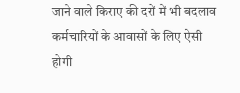जाने वाले किराए की दरों में भी बदलाव कर्मचारियों के आवासों के लिए ऐसी होगी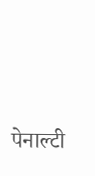पेनाल्टी